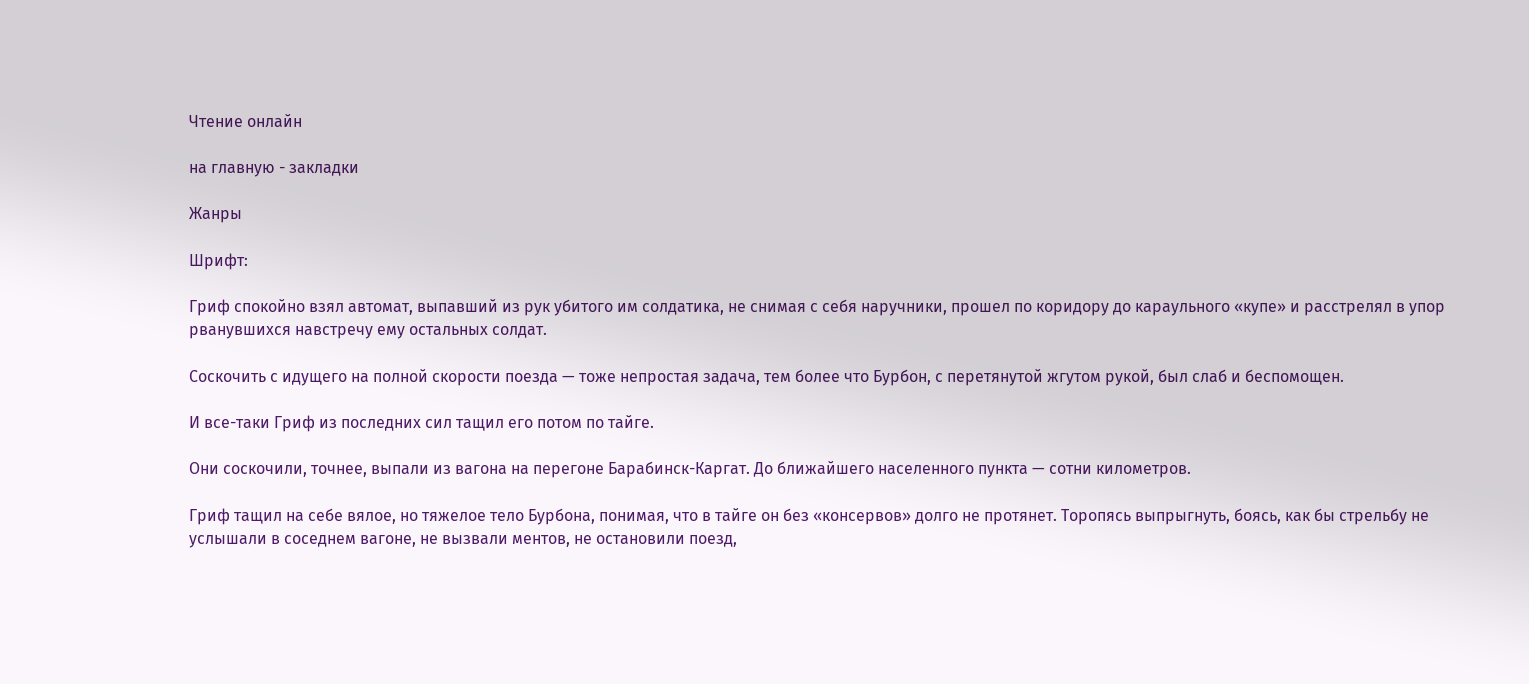Чтение онлайн

на главную - закладки

Жанры

Шрифт:

Гриф спокойно взял автомат, выпавший из рук убитого им солдатика, не снимая с себя наручники, прошел по коридору до караульного «купе» и расстрелял в упор рванувшихся навстречу ему остальных солдат.

Соскочить с идущего на полной скорости поезда — тоже непростая задача, тем более что Бурбон, с перетянутой жгутом рукой, был слаб и беспомощен.

И все-таки Гриф из последних сил тащил его потом по тайге.

Они соскочили, точнее, выпали из вагона на перегоне Барабинск-Каргат. До ближайшего населенного пункта — сотни километров.

Гриф тащил на себе вялое, но тяжелое тело Бурбона, понимая, что в тайге он без «консервов» долго не протянет. Торопясь выпрыгнуть, боясь, как бы стрельбу не услышали в соседнем вагоне, не вызвали ментов, не остановили поезд,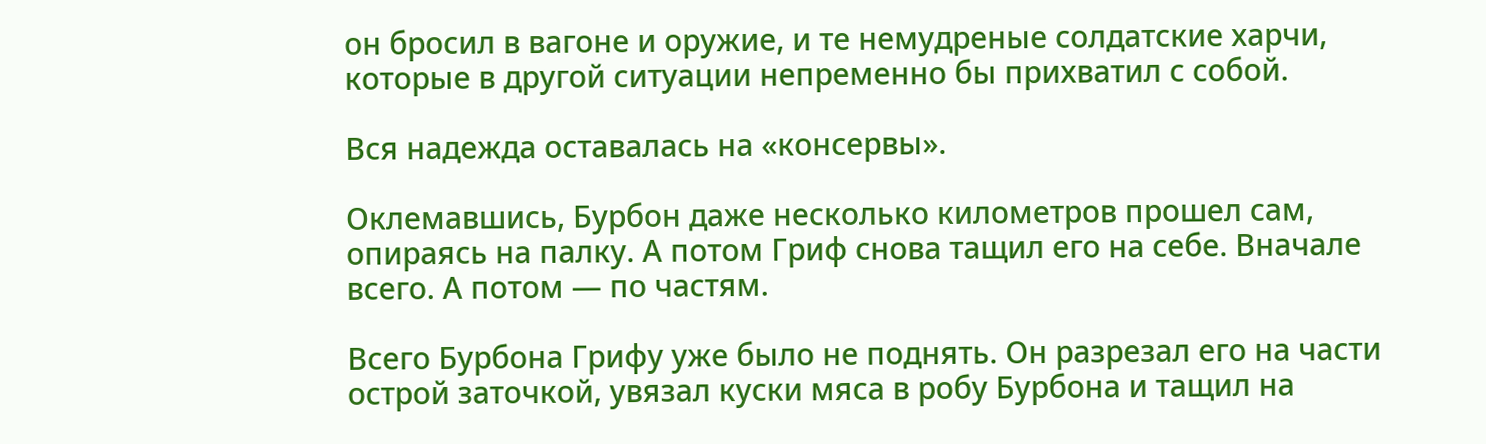он бросил в вагоне и оружие, и те немудреные солдатские харчи, которые в другой ситуации непременно бы прихватил с собой.

Вся надежда оставалась на «консервы».

Оклемавшись, Бурбон даже несколько километров прошел сам, опираясь на палку. А потом Гриф снова тащил его на себе. Вначале всего. А потом — по частям.

Всего Бурбона Грифу уже было не поднять. Он разрезал его на части острой заточкой, увязал куски мяса в робу Бурбона и тащил на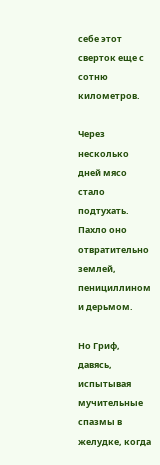себе этот сверток еще с сотню километров.

Через несколько дней мясо стало подтухать. Пахло оно отвратительно землей, пенициллином и дерьмом.

Но Гриф, давясь, испытывая мучительные спазмы в желудке, когда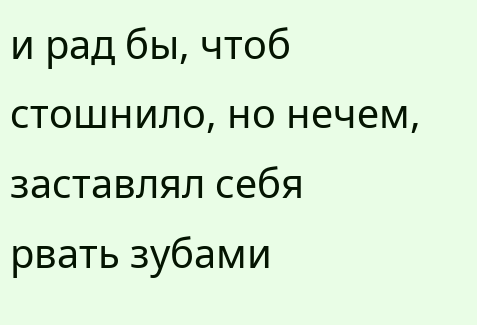и рад бы, чтоб стошнило, но нечем, заставлял себя рвать зубами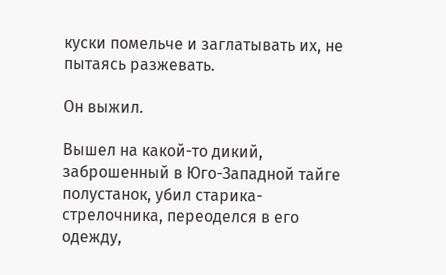куски помельче и заглатывать их, не пытаясь разжевать.

Он выжил.

Вышел на какой-то дикий, заброшенный в Юго-Западной тайге полустанок, убил старика-стрелочника, переоделся в его одежду,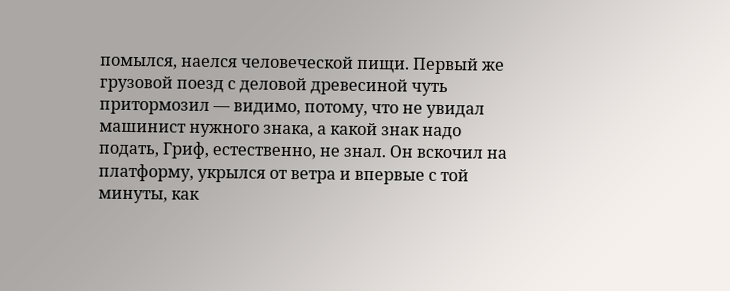помылся, наелся человеческой пищи. Первый же грузовой поезд с деловой древесиной чуть притормозил — видимо, потому, что не увидал машинист нужного знака, а какой знак надо подать, Гриф, естественно, не знал. Он вскочил на платформу, укрылся от ветра и впервые с той минуты, как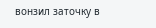вонзил заточку в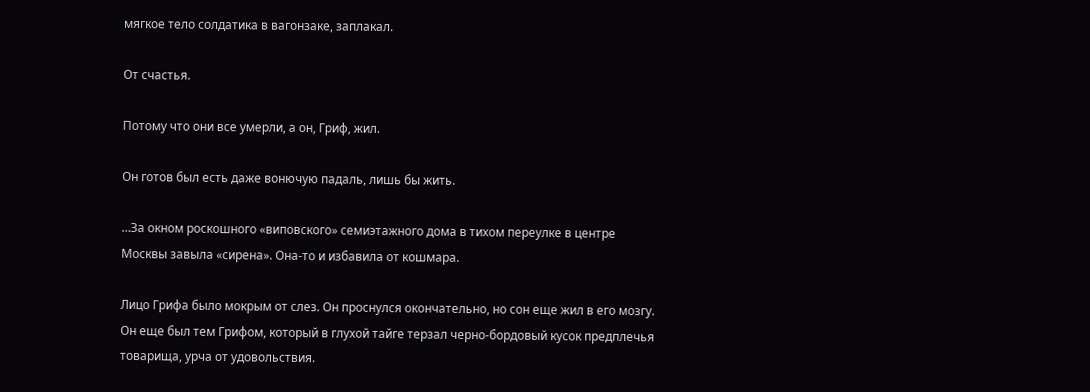мягкое тело солдатика в вагонзаке, заплакал.

От счастья.

Потому что они все умерли, а он, Гриф, жил.

Он готов был есть даже вонючую падаль, лишь бы жить.

…За окном роскошного «виповского» семиэтажного дома в тихом переулке в центре Москвы завыла «сирена». Она-то и избавила от кошмара.

Лицо Грифа было мокрым от слез. Он проснулся окончательно, но сон еще жил в его мозгу. Он еще был тем Грифом, который в глухой тайге терзал черно-бордовый кусок предплечья товарища, урча от удовольствия.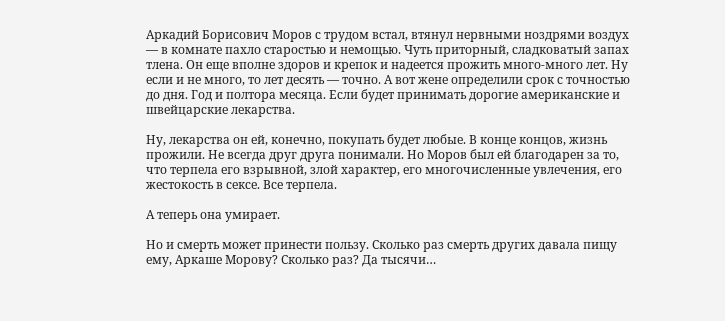Аркадий Борисович Моров с трудом встал, втянул нервными ноздрями воздух — в комнате пахло старостью и немощью. Чуть приторный, сладковатый запах тлена. Он еще вполне здоров и крепок и надеется прожить много-много лет. Ну если и не много, то лет десять — точно. А вот жене определили срок с точностью до дня. Год и полтора месяца. Если будет принимать дорогие американские и швейцарские лекарства.

Ну, лекарства он ей, конечно, покупать будет любые. В конце концов, жизнь прожили. Не всегда друг друга понимали. Но Моров был ей благодарен за то, что терпела его взрывной, злой характер, его многочисленные увлечения, его жестокость в сексе. Все терпела.

А теперь она умирает.

Но и смерть может принести пользу. Сколько раз смерть других давала пищу ему, Аркаше Морову? Сколько раз? Да тысячи…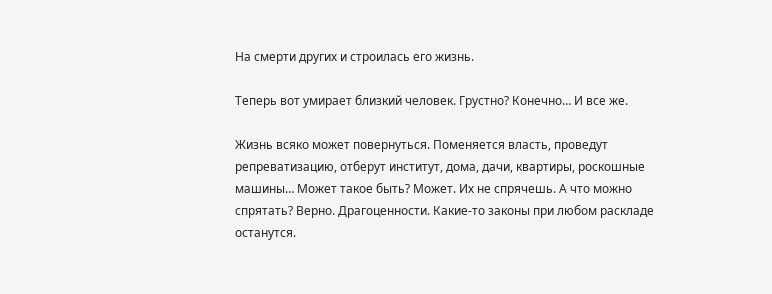На смерти других и строилась его жизнь.

Теперь вот умирает близкий человек. Грустно? Конечно… И все же.

Жизнь всяко может повернуться. Поменяется власть, проведут репреватизацию, отберут институт, дома, дачи, квартиры, роскошные машины… Может такое быть? Может. Их не спрячешь. А что можно спрятать? Верно. Драгоценности. Какие-то законы при любом раскладе останутся.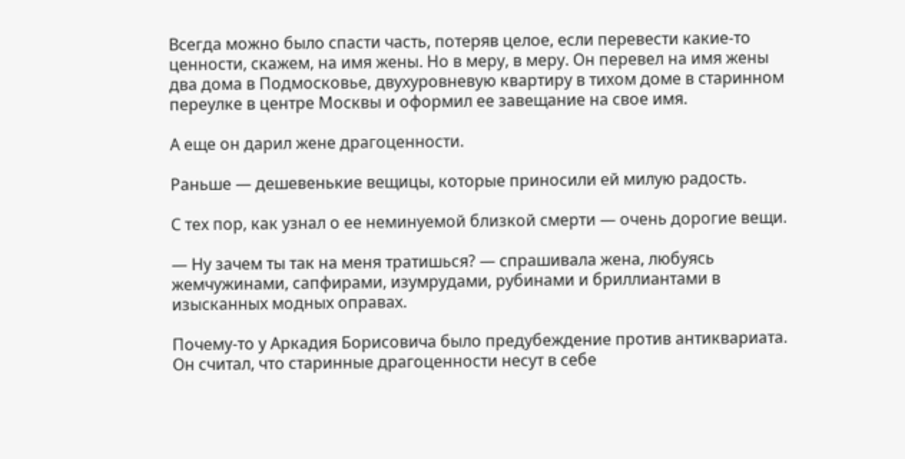Всегда можно было спасти часть, потеряв целое, если перевести какие-то ценности, скажем, на имя жены. Но в меру, в меру. Он перевел на имя жены два дома в Подмосковье, двухуровневую квартиру в тихом доме в старинном переулке в центре Москвы и оформил ее завещание на свое имя.

А еще он дарил жене драгоценности.

Раньше — дешевенькие вещицы, которые приносили ей милую радость.

С тех пор, как узнал о ее неминуемой близкой смерти — очень дорогие вещи.

— Ну зачем ты так на меня тратишься? — спрашивала жена, любуясь жемчужинами, сапфирами, изумрудами, рубинами и бриллиантами в изысканных модных оправах.

Почему-то у Аркадия Борисовича было предубеждение против антиквариата. Он считал, что старинные драгоценности несут в себе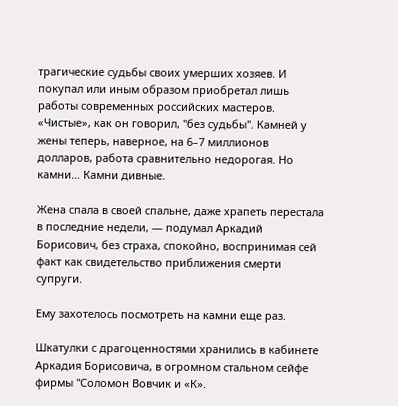трагические судьбы своих умерших хозяев. И покупал или иным образом приобретал лишь работы современных российских мастеров. «Чистые», как он говорил, "без судьбы". Камней у жены теперь, наверное, на 6–7 миллионов долларов, работа сравнительно недорогая. Но камни… Камни дивные.

Жена спала в своей спальне, даже храпеть перестала в последние недели, — подумал Аркадий Борисович, без страха, спокойно, воспринимая сей факт как свидетельство приближения смерти супруги.

Ему захотелось посмотреть на камни еще раз.

Шкатулки с драгоценностями хранились в кабинете Аркадия Борисовича, в огромном стальном сейфе фирмы "Соломон Вовчик и «К».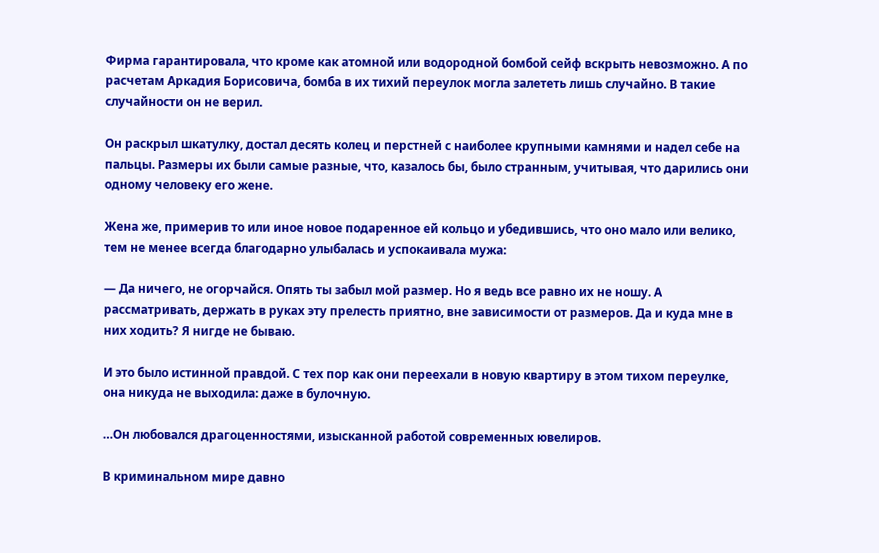Фирма гарантировала, что кроме как атомной или водородной бомбой сейф вскрыть невозможно. А по расчетам Аркадия Борисовича, бомба в их тихий переулок могла залететь лишь случайно. В такие случайности он не верил.

Он раскрыл шкатулку, достал десять колец и перстней с наиболее крупными камнями и надел себе на пальцы. Размеры их были самые разные, что, казалось бы, было странным, учитывая, что дарились они одному человеку его жене.

Жена же, примерив то или иное новое подаренное ей кольцо и убедившись, что оно мало или велико, тем не менее всегда благодарно улыбалась и успокаивала мужа:

— Дa ничего, не огорчайся. Опять ты забыл мой размер. Но я ведь все равно их не ношу. А рассматривать, держать в руках эту прелесть приятно, вне зависимости от размеров. Да и куда мне в них ходить? Я нигде не бываю.

И это было истинной правдой. С тех пор как они переехали в новую квартиру в этом тихом переулке, она никуда не выходила: даже в булочную.

…Он любовался драгоценностями, изысканной работой современных ювелиров.

В криминальном мире давно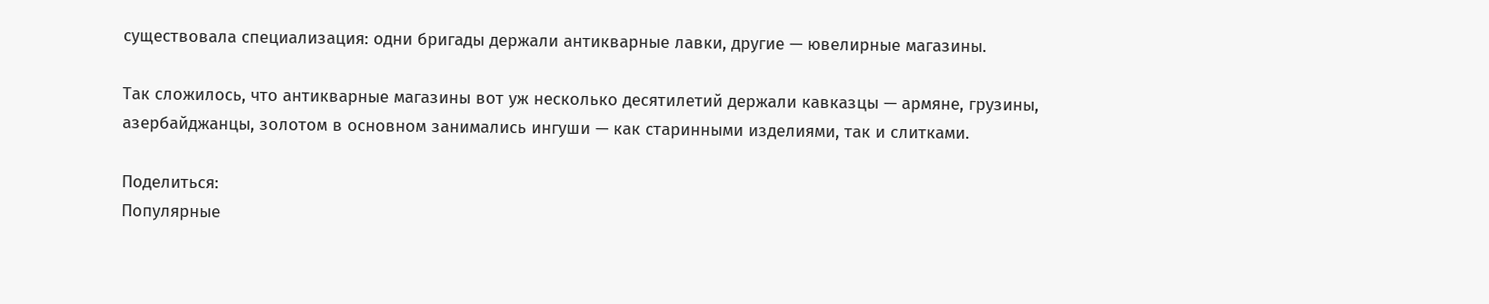существовала специализация: одни бригады держали антикварные лавки, другие — ювелирные магазины.

Так сложилось, что антикварные магазины вот уж несколько десятилетий держали кавказцы — армяне, грузины, азербайджанцы, золотом в основном занимались ингуши — как старинными изделиями, так и слитками.

Поделиться:
Популярные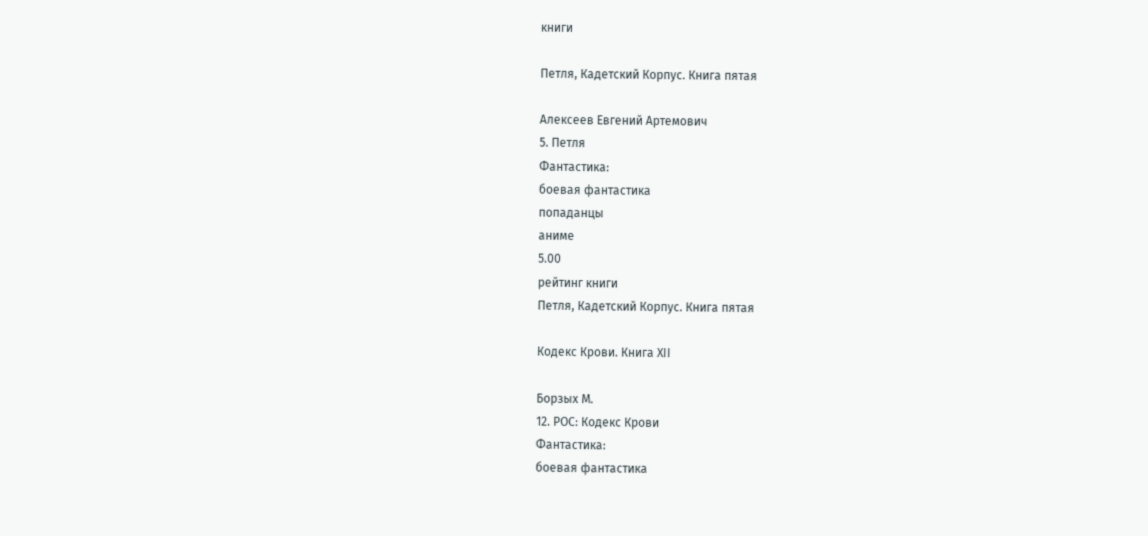книги

Петля, Кадетский Корпус. Книга пятая

Алексеев Евгений Артемович
5. Петля
Фантастика:
боевая фантастика
попаданцы
аниме
5.00
рейтинг книги
Петля, Кадетский Корпус. Книга пятая

Кодекс Крови. Книга ХII

Борзых М.
12. РОС: Кодекс Крови
Фантастика:
боевая фантастика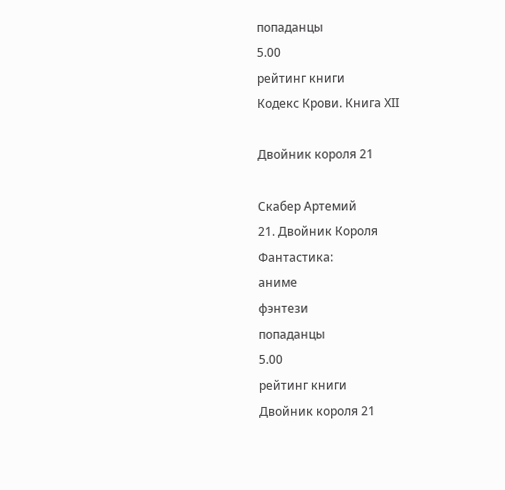попаданцы
5.00
рейтинг книги
Кодекс Крови. Книга ХII

Двойник короля 21

Скабер Артемий
21. Двойник Короля
Фантастика:
аниме
фэнтези
попаданцы
5.00
рейтинг книги
Двойник короля 21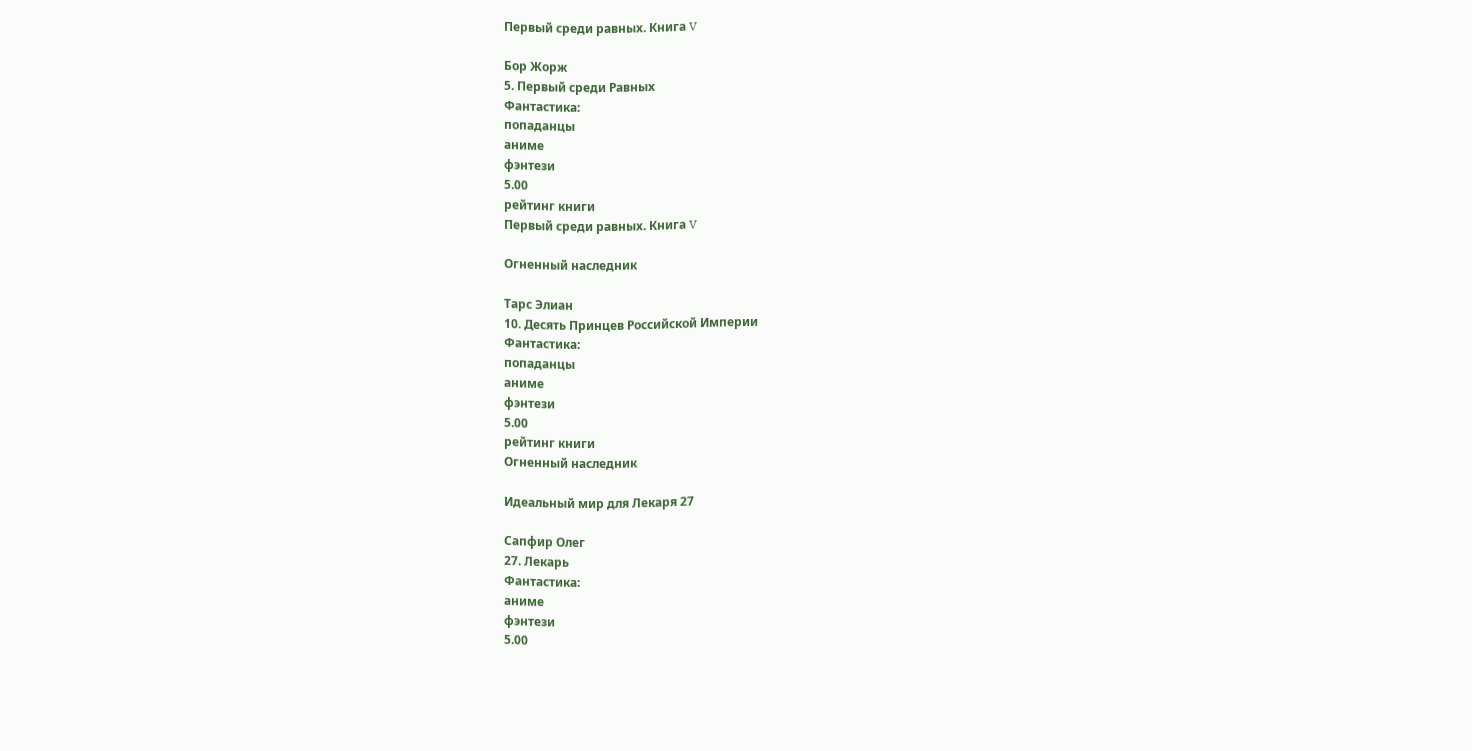Первый среди равных. Книга V

Бор Жорж
5. Первый среди Равных
Фантастика:
попаданцы
аниме
фэнтези
5.00
рейтинг книги
Первый среди равных. Книга V

Огненный наследник

Тарс Элиан
10. Десять Принцев Российской Империи
Фантастика:
попаданцы
аниме
фэнтези
5.00
рейтинг книги
Огненный наследник

Идеальный мир для Лекаря 27

Сапфир Олег
27. Лекарь
Фантастика:
аниме
фэнтези
5.00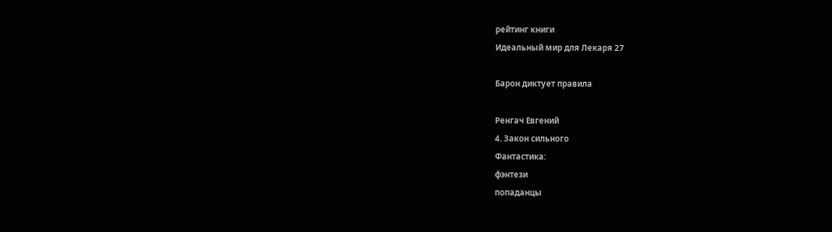рейтинг книги
Идеальный мир для Лекаря 27

Барон диктует правила

Ренгач Евгений
4. Закон сильного
Фантастика:
фэнтези
попаданцы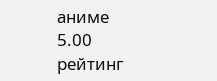аниме
5.00
рейтинг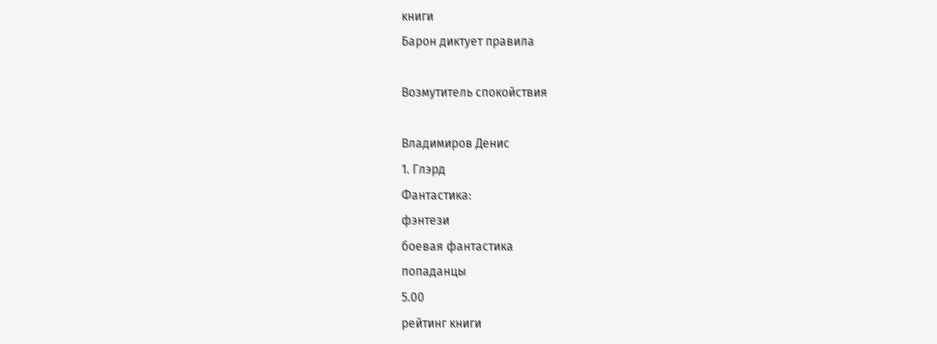книги
Барон диктует правила

Возмутитель спокойствия

Владимиров Денис
1. Глэрд
Фантастика:
фэнтези
боевая фантастика
попаданцы
5.00
рейтинг книги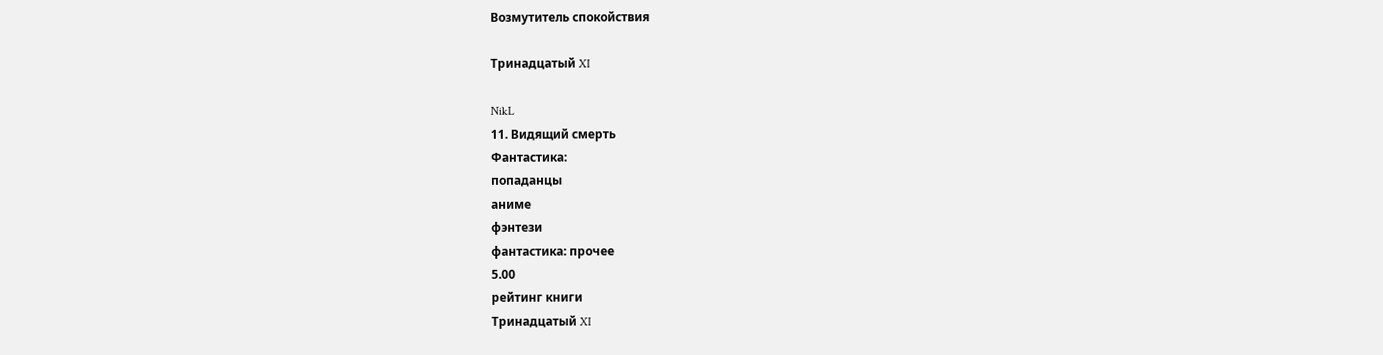Возмутитель спокойствия

Тринадцатый XI

NikL
11. Видящий смерть
Фантастика:
попаданцы
аниме
фэнтези
фантастика: прочее
5.00
рейтинг книги
Тринадцатый XI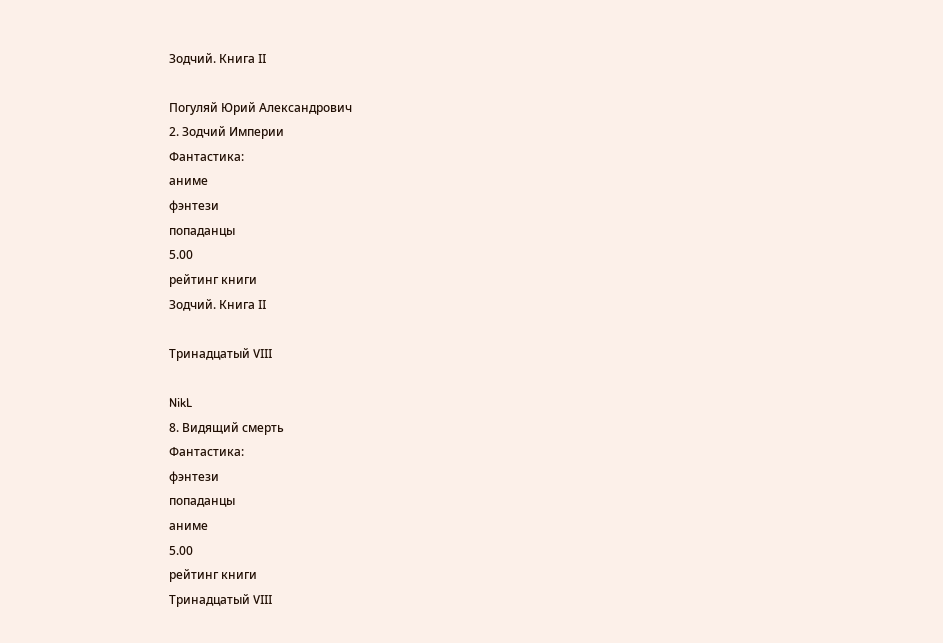Зодчий. Книга II

Погуляй Юрий Александрович
2. Зодчий Империи
Фантастика:
аниме
фэнтези
попаданцы
5.00
рейтинг книги
Зодчий. Книга II

Тринадцатый VIII

NikL
8. Видящий смерть
Фантастика:
фэнтези
попаданцы
аниме
5.00
рейтинг книги
Тринадцатый VIII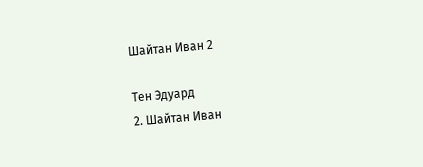Шайтан Иван 2

Тен Эдуард
2. Шайтан Иван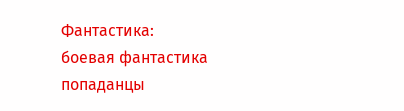Фантастика:
боевая фантастика
попаданцы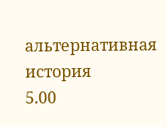альтернативная история
5.00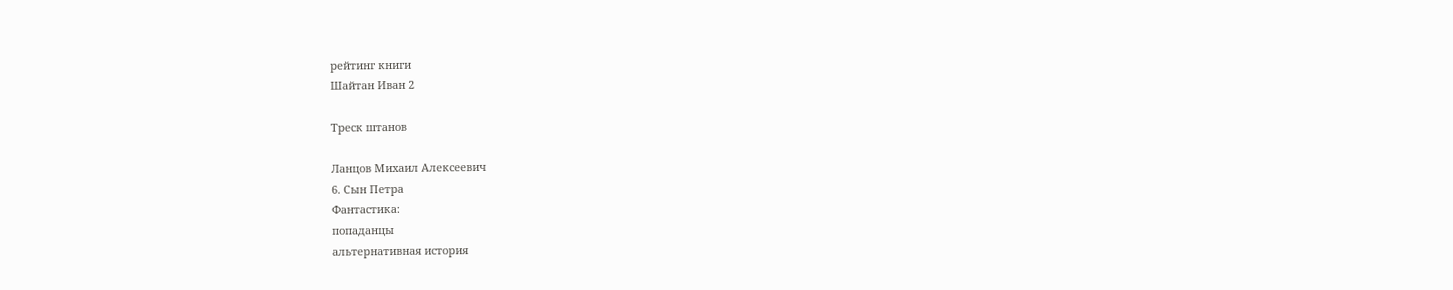рейтинг книги
Шайтан Иван 2

Треск штанов

Ланцов Михаил Алексеевич
6. Сын Петра
Фантастика:
попаданцы
альтернативная история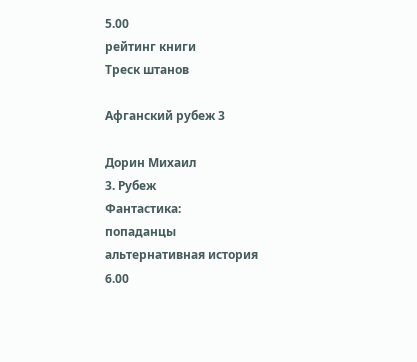5.00
рейтинг книги
Треск штанов

Афганский рубеж 3

Дорин Михаил
3. Рубеж
Фантастика:
попаданцы
альтернативная история
6.00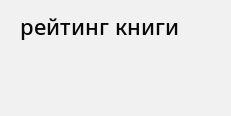рейтинг книги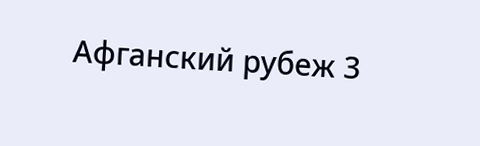Афганский рубеж 3